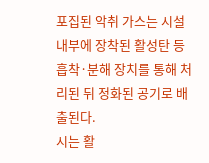포집된 악취 가스는 시설 내부에 장착된 활성탄 등 흡착·분해 장치를 통해 처리된 뒤 정화된 공기로 배출된다.
시는 활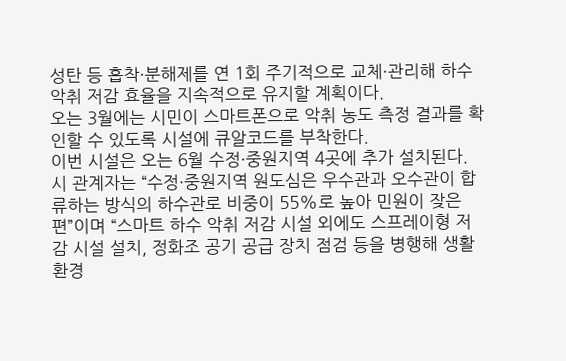성탄 등 흡착·분해제를 연 1회 주기적으로 교체·관리해 하수 악취 저감 효율을 지속적으로 유지할 계획이다.
오는 3월에는 시민이 스마트폰으로 악취 농도 측정 결과를 확인할 수 있도록 시설에 큐알코드를 부착한다.
이번 시설은 오는 6월 수정·중원지역 4곳에 추가 설치된다.
시 관계자는 “수정·중원지역 원도심은 우수관과 오수관이 합류하는 방식의 하수관로 비중이 55%로 높아 민원이 잦은 편”이며 “스마트 하수 악취 저감 시설 외에도 스프레이형 저감 시설 설치, 정화조 공기 공급 장치 점검 등을 병행해 생활환경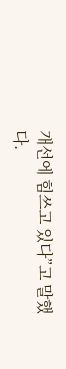개선에 힘쓰고 있다”고 말했다.